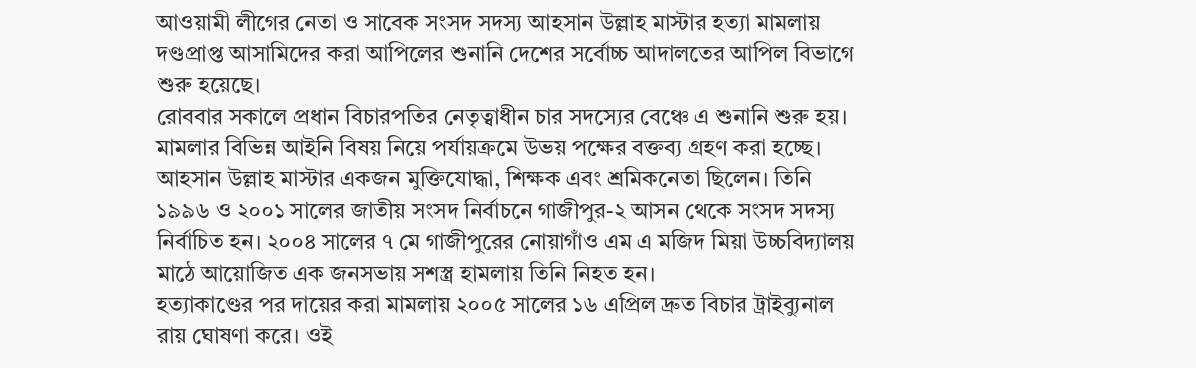আওয়ামী লীগের নেতা ও সাবেক সংসদ সদস্য আহসান উল্লাহ মাস্টার হত্যা মামলায় দণ্ডপ্রাপ্ত আসামিদের করা আপিলের শুনানি দেশের সর্বোচ্চ আদালতের আপিল বিভাগে শুরু হয়েছে।
রোববার সকালে প্রধান বিচারপতির নেতৃত্বাধীন চার সদস্যের বেঞ্চে এ শুনানি শুরু হয়। মামলার বিভিন্ন আইনি বিষয় নিয়ে পর্যায়ক্রমে উভয় পক্ষের বক্তব্য গ্রহণ করা হচ্ছে।
আহসান উল্লাহ মাস্টার একজন মুক্তিযোদ্ধা, শিক্ষক এবং শ্রমিকনেতা ছিলেন। তিনি ১৯৯৬ ও ২০০১ সালের জাতীয় সংসদ নির্বাচনে গাজীপুর-২ আসন থেকে সংসদ সদস্য নির্বাচিত হন। ২০০৪ সালের ৭ মে গাজীপুরের নোয়াগাঁও এম এ মজিদ মিয়া উচ্চবিদ্যালয় মাঠে আয়োজিত এক জনসভায় সশস্ত্র হামলায় তিনি নিহত হন।
হত্যাকাণ্ডের পর দায়ের করা মামলায় ২০০৫ সালের ১৬ এপ্রিল দ্রুত বিচার ট্রাইব্যুনাল রায় ঘোষণা করে। ওই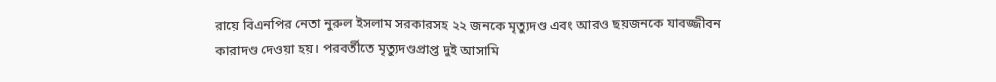রায়ে বিএনপির নেতা নুরুল ইসলাম সরকারসহ ২২ জনকে মৃত্যুদণ্ড এবং আরও ছয়জনকে যাবজ্জীবন কারাদণ্ড দেওয়া হয়। পরবর্তীতে মৃত্যুদণ্ডপ্রাপ্ত দুই আসামি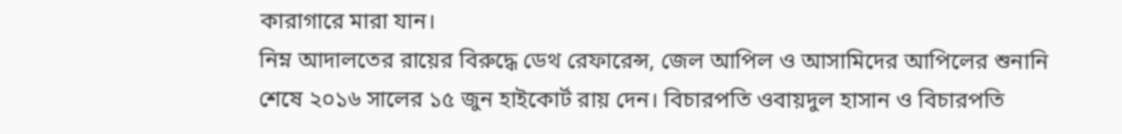কারাগারে মারা যান।
নিম্ন আদালতের রায়ের বিরুদ্ধে ডেথ রেফারেন্স, জেল আপিল ও আসামিদের আপিলের শুনানি শেষে ২০১৬ সালের ১৫ জুন হাইকোর্ট রায় দেন। বিচারপতি ওবায়দুল হাসান ও বিচারপতি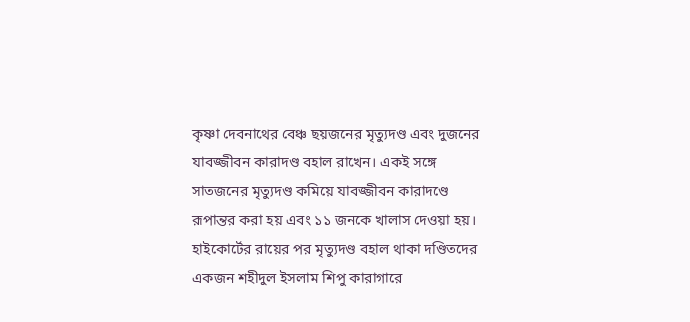কৃষ্ণা দেবনাথের বেঞ্চ ছয়জনের মৃত্যুদণ্ড এবং দুজনের যাবজ্জীবন কারাদণ্ড বহাল রাখেন। একই সঙ্গে সাতজনের মৃত্যুদণ্ড কমিয়ে যাবজ্জীবন কারাদণ্ডে রূপান্তর করা হয় এবং ১১ জনকে খালাস দেওয়া হয়।
হাইকোর্টের রায়ের পর মৃত্যুদণ্ড বহাল থাকা দণ্ডিতদের একজন শহীদুল ইসলাম শিপু কারাগারে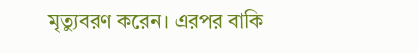মৃত্যুবরণ করেন। এরপর বাকি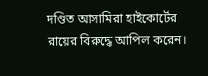দণ্ডিত আসামিরা হাইকোর্টের রায়ের বিরুদ্ধে আপিল করেন।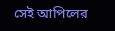সেই আপিলের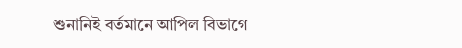শুনানিই বর্তমানে আপিল বিভাগে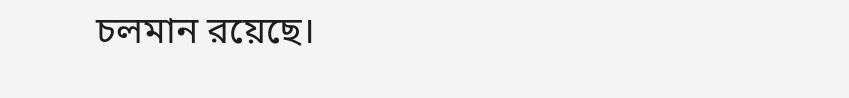চলমান রয়েছে।